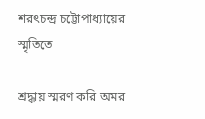শরৎচন্দ্র চট্টোপাধ্যায়ের স্মৃতিতে

শ্রদ্ধায় স্মরণ করি অমর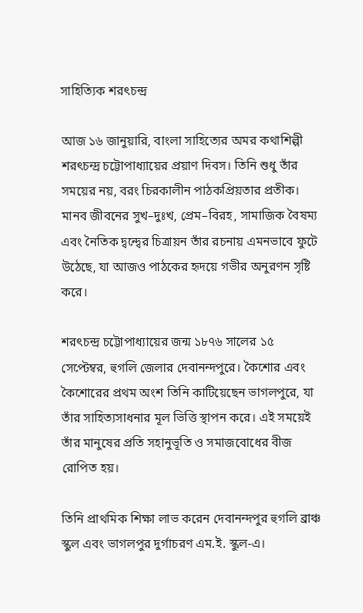সাহিত্যিক শরৎচন্দ্র

আজ ১৬ জানুয়ারি, বাংলা সাহিত্যের অমর কথাশিল্পী শরৎচন্দ্র চট্টোপাধ্যায়ের প্রয়াণ দিবস। তিনি শুধু তাঁর সময়ের নয়, বরং চিরকালীন পাঠকপ্রিয়তার প্রতীক। মানব জীবনের সুখ–দুঃখ, প্রেম–বিরহ, সামাজিক বৈষম্য এবং নৈতিক দ্বন্দ্বের চিত্রায়ন তাঁর রচনায় এমনভাবে ফুটে উঠেছে, যা আজও পাঠকের হৃদয়ে গভীর অনুরণন সৃষ্টি করে।

শরৎচন্দ্র চট্টোপাধ্যায়ের জন্ম ১৮৭৬ সালের ১৫ সেপ্টেম্বর, হুগলি জেলার দেবানন্দপুরে। কৈশোর এবং কৈশোরের প্রথম অংশ তিনি কাটিয়েছেন ভাগলপুরে, যা তাঁর সাহিত্যসাধনার মূল ভিত্তি স্থাপন করে। এই সময়েই তাঁর মানুষের প্রতি সহানুভূতি ও সমাজবোধের বীজ রোপিত হয়।

তিনি প্রাথমিক শিক্ষা লাভ করেন দেবানন্দপুর হুগলি ব্রাঞ্চ স্কুল এবং ভাগলপুর দুর্গাচরণ এম.ই. স্কুল-এ।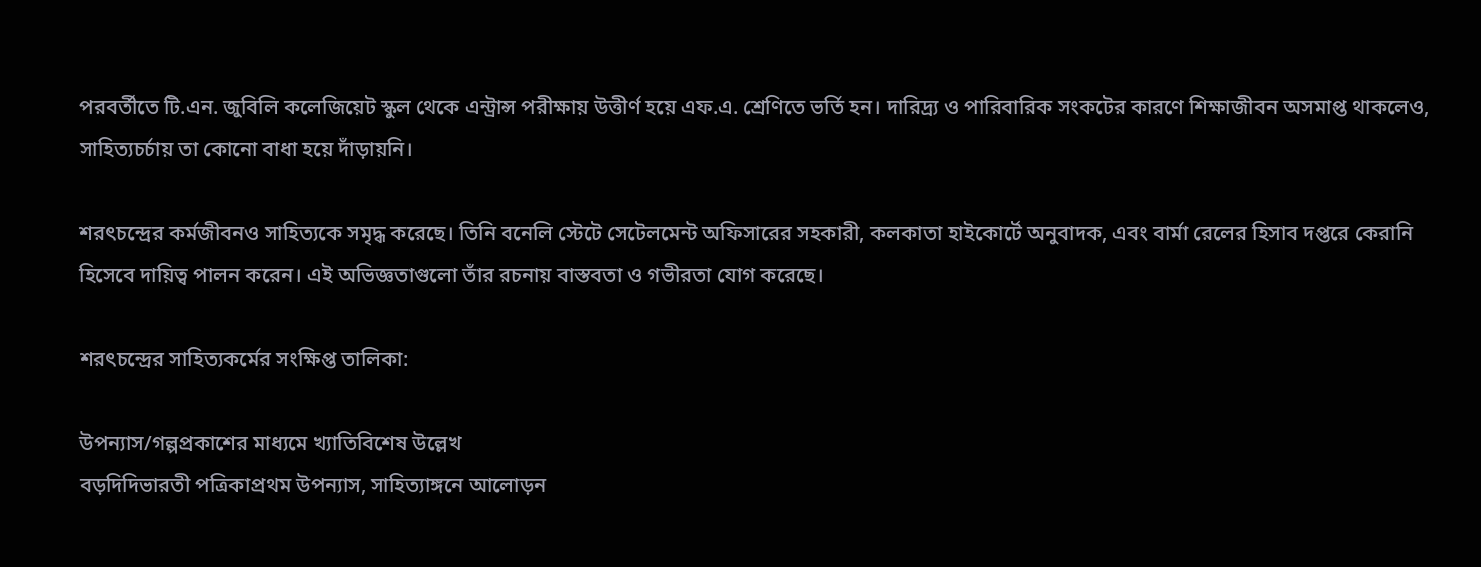পরবর্তীতে টি.এন. জুবিলি কলেজিয়েট স্কুল থেকে এন্ট্রান্স পরীক্ষায় উত্তীর্ণ হয়ে এফ.এ. শ্রেণিতে ভর্তি হন। দারিদ্র্য ও পারিবারিক সংকটের কারণে শিক্ষাজীবন অসমাপ্ত থাকলেও, সাহিত্যচর্চায় তা কোনো বাধা হয়ে দাঁড়ায়নি।

শরৎচন্দ্রের কর্মজীবনও সাহিত্যকে সমৃদ্ধ করেছে। তিনি বনেলি স্টেটে সেটেলমেন্ট অফিসারের সহকারী, কলকাতা হাইকোর্টে অনুবাদক, এবং বার্মা রেলের হিসাব দপ্তরে কেরানি হিসেবে দায়িত্ব পালন করেন। এই অভিজ্ঞতাগুলো তাঁর রচনায় বাস্তবতা ও গভীরতা যোগ করেছে।

শরৎচন্দ্রের সাহিত্যকর্মের সংক্ষিপ্ত তালিকা:

উপন্যাস/গল্পপ্রকাশের মাধ্যমে খ্যাতিবিশেষ উল্লেখ
বড়দিদিভারতী পত্রিকাপ্রথম উপন্যাস, সাহিত্যাঙ্গনে আলোড়ন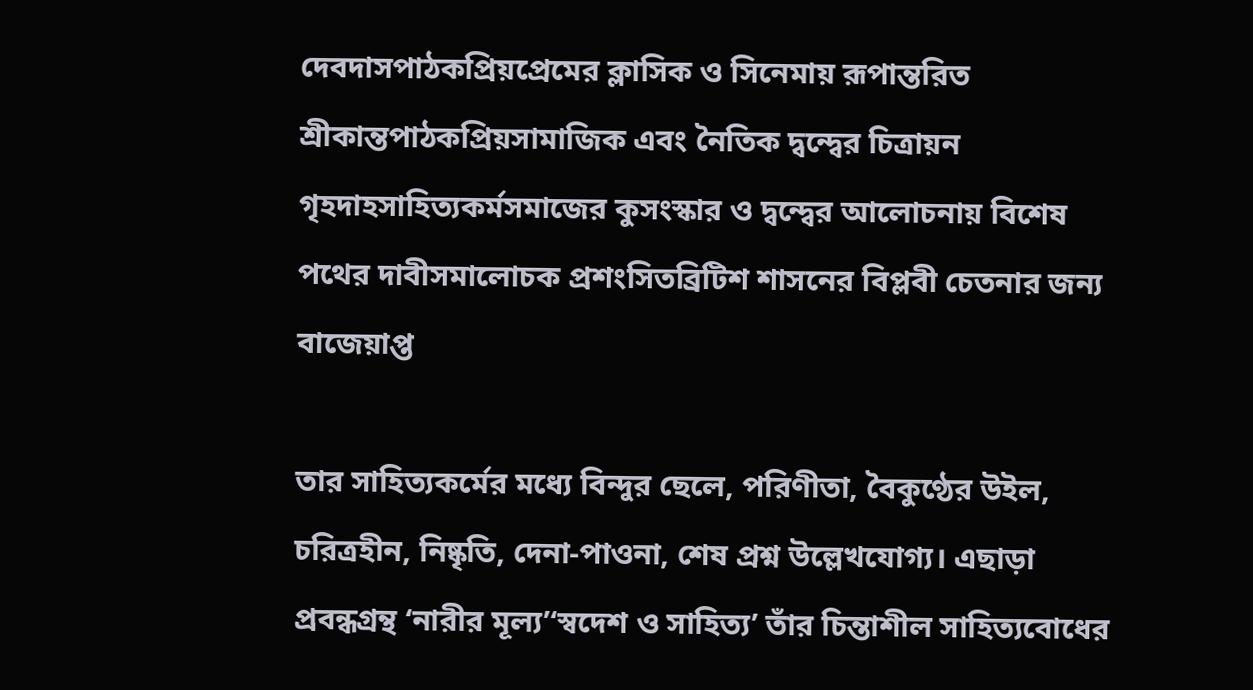দেবদাসপাঠকপ্রিয়প্রেমের ক্লাসিক ও সিনেমায় রূপান্তরিত
শ্রীকান্তপাঠকপ্রিয়সামাজিক এবং নৈতিক দ্বন্দ্বের চিত্রায়ন
গৃহদাহসাহিত্যকর্মসমাজের কুসংস্কার ও দ্বন্দ্বের আলোচনায় বিশেষ
পথের দাবীসমালোচক প্রশংসিতব্রিটিশ শাসনের বিপ্লবী চেতনার জন্য বাজেয়াপ্ত

তার সাহিত্যকর্মের মধ্যে বিন্দুর ছেলে, পরিণীতা, বৈকুণ্ঠের উইল, চরিত্রহীন, নিষ্কৃতি, দেনা-পাওনা, শেষ প্রশ্ন উল্লেখযোগ্য। এছাড়া প্রবন্ধগ্রন্থ ‘নারীর মূল্য’‘স্বদেশ ও সাহিত্য’ তাঁর চিন্তাশীল সাহিত্যবোধের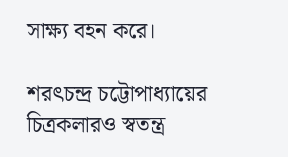সাক্ষ্য বহন করে।

শরৎচন্দ্র চট্টোপাধ্যায়ের চিত্রকলারও স্বতন্ত্র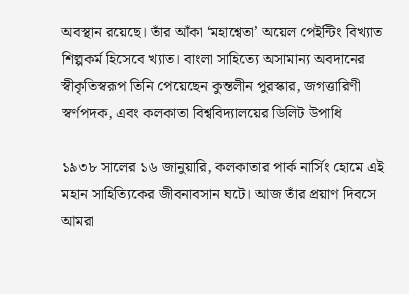অবস্থান রয়েছে। তাঁর আঁকা ‘মহাশ্বেতা’ অয়েল পেইন্টিং বিখ্যাত শিল্পকর্ম হিসেবে খ্যাত। বাংলা সাহিত্যে অসামান্য অবদানের স্বীকৃতিস্বরূপ তিনি পেয়েছেন কুন্তলীন পুরস্কার, জগত্তারিণী স্বর্ণপদক, এবং কলকাতা বিশ্ববিদ্যালয়ের ডিলিট উপাধি

১৯৩৮ সালের ১৬ জানুয়ারি, কলকাতার পার্ক নার্সিং হোমে এই মহান সাহিত্যিকের জীবনাবসান ঘটে। আজ তাঁর প্রয়াণ দিবসে আমরা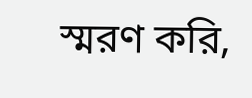স্মরণ করি,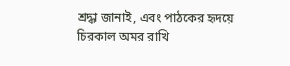শ্রদ্ধা জানাই, এবং পাঠকের হৃদয়ে চিরকাল অমর রাখি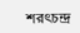শরৎচন্দ্র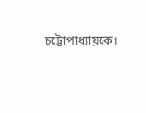চট্টোপাধ্যায়কে।